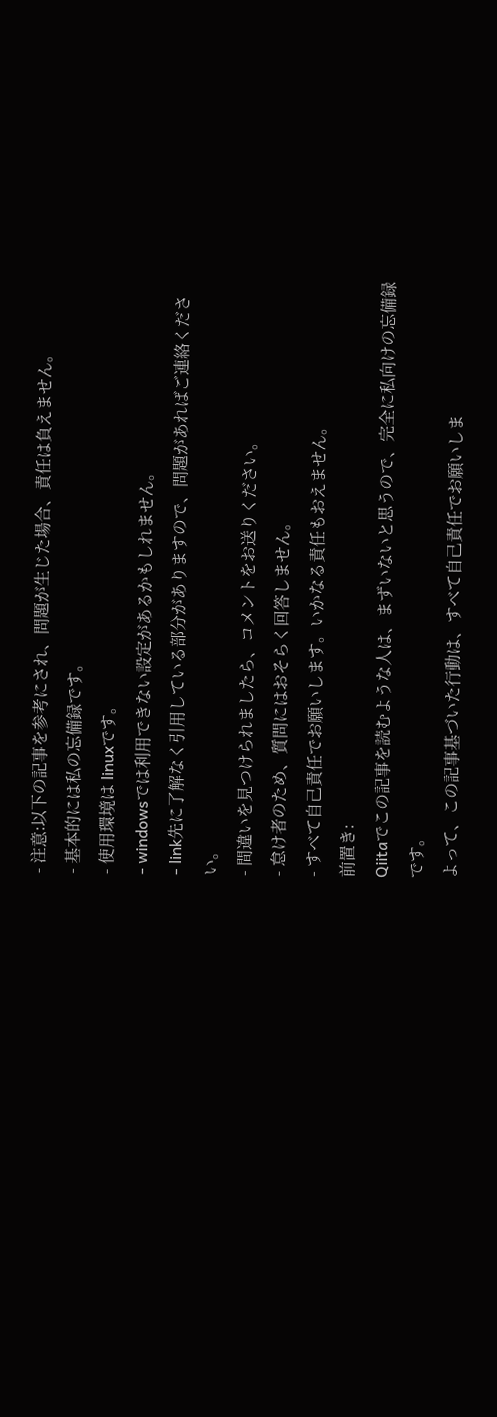- 注意:以下の記事を参考にされ、問題が生じた場合、責任は負えません。
- 基本的には私の忘備録です。
- 使用環境は linuxです。
- windowsでは利用できない設定があるかもしれません。
- link先に了解なく引用している部分がありますので、問題があればご連絡ください。
- 間違いを見つけられましたら、コメントをお送りください。
- 怠け者のため、質問にはおそらく回答しません。
- すべて自己責任でお願いします。いかなる責任もおえません。
前置き:
Qiitaでこの記事を読むような人は、まずいないと思うので、完全に私向けの忘備録です。
よって、この記事基づいた行動は、すべて自己責任でお願いしま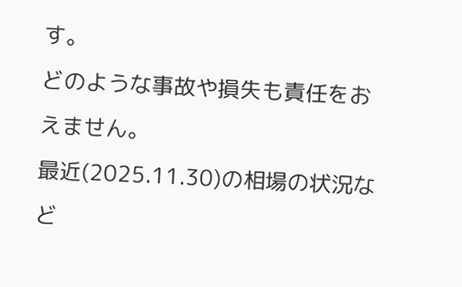す。
どのような事故や損失も責任をおえません。
最近(2025.11.30)の相場の状況など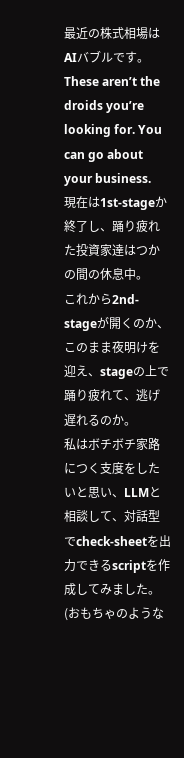最近の株式相場はAIバブルです。
These aren’t the droids you’re looking for. You can go about your business.
現在は1st-stageか終了し、踊り疲れた投資家達はつかの間の休息中。
これから2nd-stageが開くのか、このまま夜明けを迎え、stageの上で踊り疲れて、逃げ遅れるのか。
私はボチボチ家路につく支度をしたいと思い、LLMと相談して、対話型でcheck-sheetを出力できるscriptを作成してみました。(おもちゃのような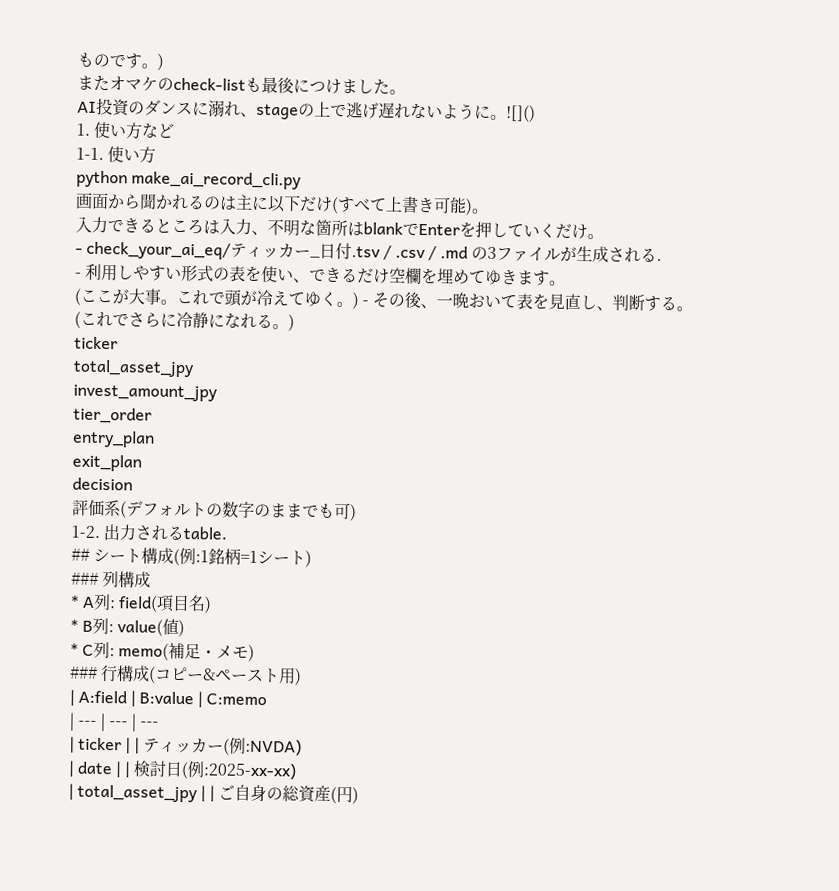ものです。)
またオマケのcheck-listも最後につけました。
AI投資のダンスに溺れ、stageの上で逃げ遅れないように。![]()
1. 使い方など
1-1. 使い方
python make_ai_record_cli.py
画面から聞かれるのは主に以下だけ(すべて上書き可能)。
入力できるところは入力、不明な箇所はblankでEnterを押していくだけ。
- check_your_ai_eq/ティッカー_日付.tsv / .csv / .md の3ファイルが生成される.
- 利用しやすい形式の表を使い、できるだけ空欄を埋めてゆきます。
(ここが大事。これで頭が冷えてゆく。) - その後、一晩おいて表を見直し、判断する。
(これでさらに冷静になれる。)
ticker
total_asset_jpy
invest_amount_jpy
tier_order
entry_plan
exit_plan
decision
評価系(デフォルトの数字のままでも可)
1-2. 出力されるtable.
## シート構成(例:1銘柄=1シート)
### 列構成
* A列: field(項目名)
* B列: value(値)
* C列: memo(補足・メモ)
### 行構成(コピー&ペースト用)
| A:field | B:value | C:memo
| --- | --- | ---
| ticker | | ティッカー(例:NVDA)
| date | | 検討日(例:2025-xx-xx)
| total_asset_jpy | | ご自身の総資産(円)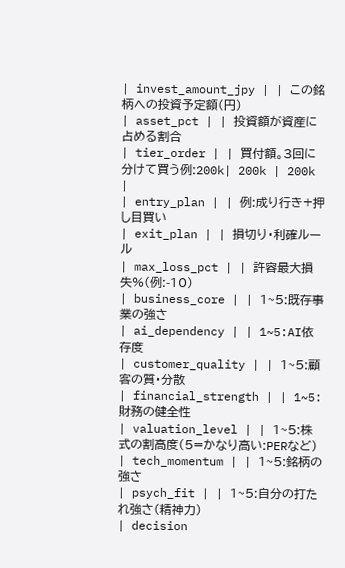| invest_amount_jpy | | この銘柄への投資予定額(円)
| asset_pct | | 投資額が資産に占める割合
| tier_order | | 買付額。3回に分けて買う例:200k| 200k | 200k |
| entry_plan | | 例:成り行き+押し目買い
| exit_plan | | 損切り・利確ルール
| max_loss_pct | | 許容最大損失%(例:-10)
| business_core | | 1~5:既存事業の強さ
| ai_dependency | | 1~5:AI依存度
| customer_quality | | 1~5:顧客の質・分散
| financial_strength | | 1~5:財務の健全性
| valuation_level | | 1~5:株式の割高度(5=かなり高い:PERなど)
| tech_momentum | | 1~5:銘柄の強さ
| psych_fit | | 1~5:自分の打たれ強さ(精神力)
| decision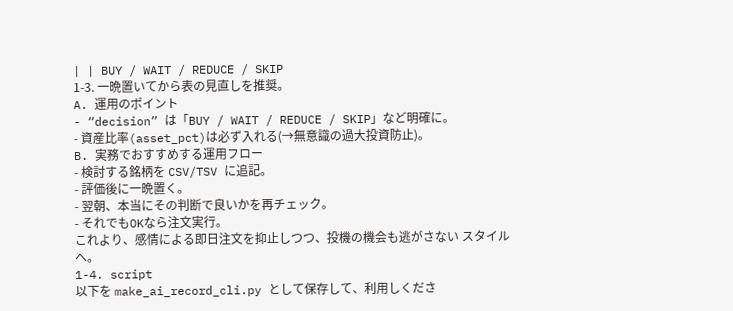| | BUY / WAIT / REDUCE / SKIP
1-3. 一晩置いてから表の見直しを推奨。
A. 運用のポイント
- “decision” は「BUY / WAIT / REDUCE / SKIP」など明確に。
- 資産比率(asset_pct)は必ず入れる(→無意識の過大投資防止)。
B. 実務でおすすめする運用フロー
- 検討する銘柄を CSV/TSV に追記。
- 評価後に一晩置く。
- 翌朝、本当にその判断で良いかを再チェック。
- それでもOKなら注文実行。
これより、感情による即日注文を抑止しつつ、投機の機会も逃がさない スタイルへ。
1-4. script
以下を make_ai_record_cli.py として保存して、利用しくださ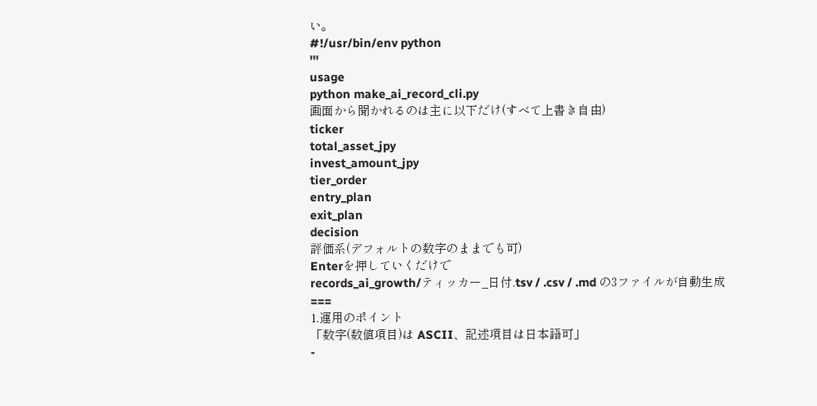い。
#!/usr/bin/env python
'''
usage
python make_ai_record_cli.py
画面から聞かれるのは主に以下だけ(すべて上書き自由)
ticker
total_asset_jpy
invest_amount_jpy
tier_order
entry_plan
exit_plan
decision
評価系(デフォルトの数字のままでも可)
Enterを押していくだけで
records_ai_growth/ティッカー_日付.tsv / .csv / .md の3ファイルが自動生成
===
1.運用のポイント
「数字(数値項目)は ASCII、記述項目は日本語可」
-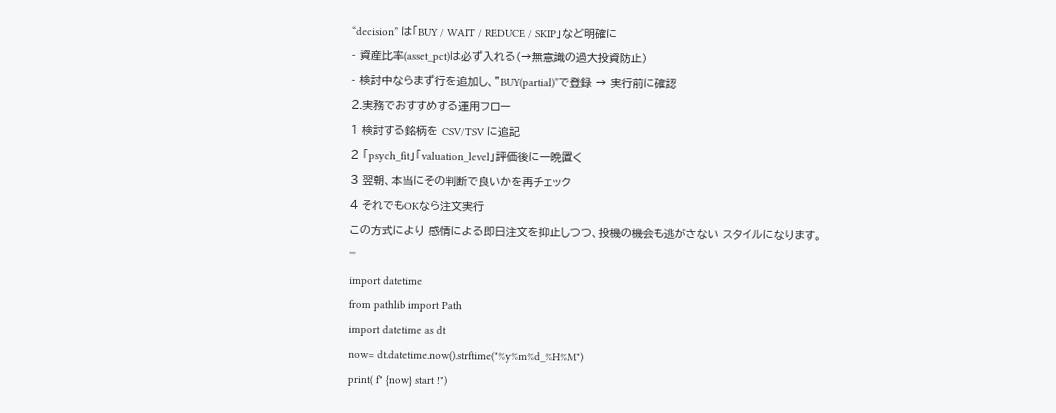“decision” は「BUY / WAIT / REDUCE / SKIP」など明確に
- 資産比率(asset_pct)は必ず入れる(→無意識の過大投資防止)
- 検討中ならまず行を追加し、”BUY(partial)”で登録 → 実行前に確認
2.実務でおすすめする運用フロー
1 検討する銘柄を CSV/TSV に追記
2 「psych_fit」「valuation_level」評価後に一晩置く
3 翌朝、本当にその判断で良いかを再チェック
4 それでもOKなら注文実行
この方式により 感情による即日注文を抑止しつつ、投機の機会も逃がさない スタイルになります。
'''
import datetime
from pathlib import Path
import datetime as dt
now= dt.datetime.now().strftime("%y%m%d_%H%M")
print( f" {now} start !")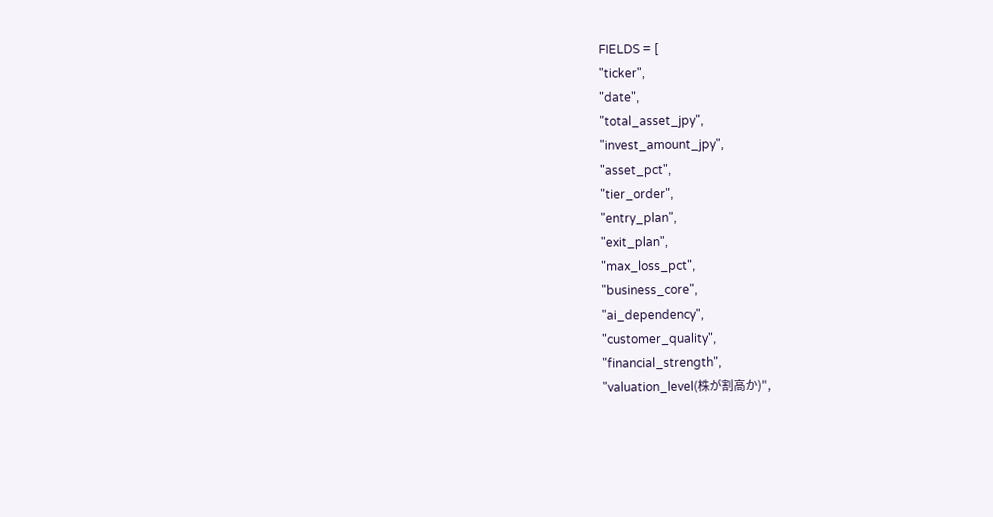FIELDS = [
"ticker",
"date",
"total_asset_jpy",
"invest_amount_jpy",
"asset_pct",
"tier_order",
"entry_plan",
"exit_plan",
"max_loss_pct",
"business_core",
"ai_dependency",
"customer_quality",
"financial_strength",
"valuation_level(株が割高か)",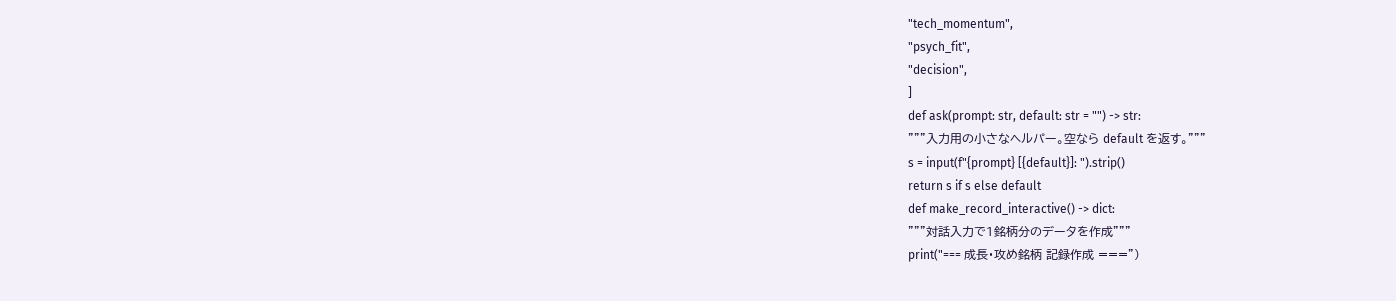"tech_momentum",
"psych_fit",
"decision",
]
def ask(prompt: str, default: str = "") -> str:
"""入力用の小さなヘルパー。空なら default を返す。"""
s = input(f"{prompt} [{default}]: ").strip()
return s if s else default
def make_record_interactive() -> dict:
"""対話入力で1銘柄分のデータを作成"""
print("=== 成長・攻め銘柄 記録作成 ===")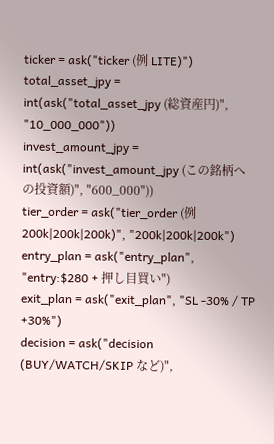ticker = ask("ticker (例 LITE)")
total_asset_jpy = int(ask("total_asset_jpy (総資産円)", "10_000_000"))
invest_amount_jpy = int(ask("invest_amount_jpy (この銘柄への投資額)", "600_000"))
tier_order = ask("tier_order (例 200k|200k|200k)", "200k|200k|200k")
entry_plan = ask("entry_plan", "entry:$280 + 押し目買い")
exit_plan = ask("exit_plan", "SL -30% / TP +30%")
decision = ask("decision (BUY/WATCH/SKIP など)",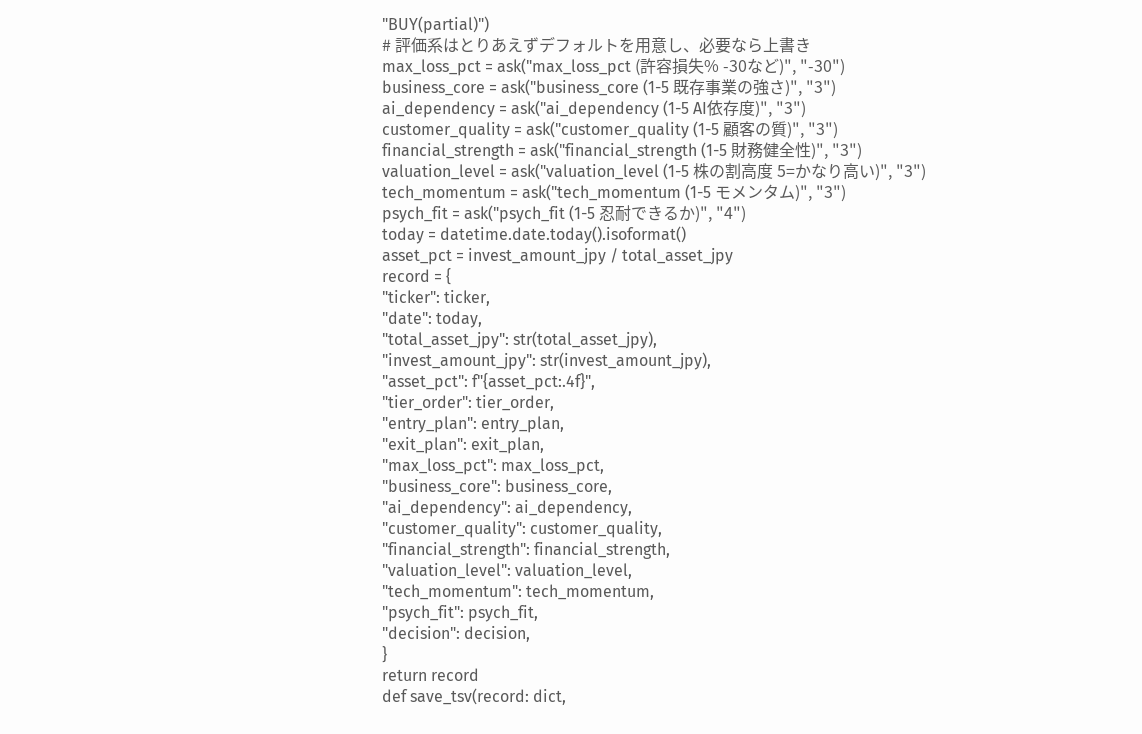"BUY(partial)")
# 評価系はとりあえずデフォルトを用意し、必要なら上書き
max_loss_pct = ask("max_loss_pct (許容損失% -30など)", "-30")
business_core = ask("business_core (1-5 既存事業の強さ)", "3")
ai_dependency = ask("ai_dependency (1-5 AI依存度)", "3")
customer_quality = ask("customer_quality (1-5 顧客の質)", "3")
financial_strength = ask("financial_strength (1-5 財務健全性)", "3")
valuation_level = ask("valuation_level (1-5 株の割高度 5=かなり高い)", "3")
tech_momentum = ask("tech_momentum (1-5 モメンタム)", "3")
psych_fit = ask("psych_fit (1-5 忍耐できるか)", "4")
today = datetime.date.today().isoformat()
asset_pct = invest_amount_jpy / total_asset_jpy
record = {
"ticker": ticker,
"date": today,
"total_asset_jpy": str(total_asset_jpy),
"invest_amount_jpy": str(invest_amount_jpy),
"asset_pct": f"{asset_pct:.4f}",
"tier_order": tier_order,
"entry_plan": entry_plan,
"exit_plan": exit_plan,
"max_loss_pct": max_loss_pct,
"business_core": business_core,
"ai_dependency": ai_dependency,
"customer_quality": customer_quality,
"financial_strength": financial_strength,
"valuation_level": valuation_level,
"tech_momentum": tech_momentum,
"psych_fit": psych_fit,
"decision": decision,
}
return record
def save_tsv(record: dict,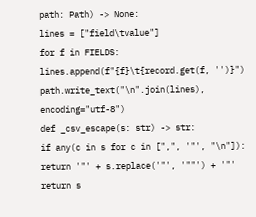path: Path) -> None:
lines = ["field\tvalue"]
for f in FIELDS:
lines.append(f"{f}\t{record.get(f, '')}")
path.write_text("\n".join(lines), encoding="utf-8")
def _csv_escape(s: str) -> str:
if any(c in s for c in [",", '"', "\n"]):
return '"' + s.replace('"', '""') + '"'
return s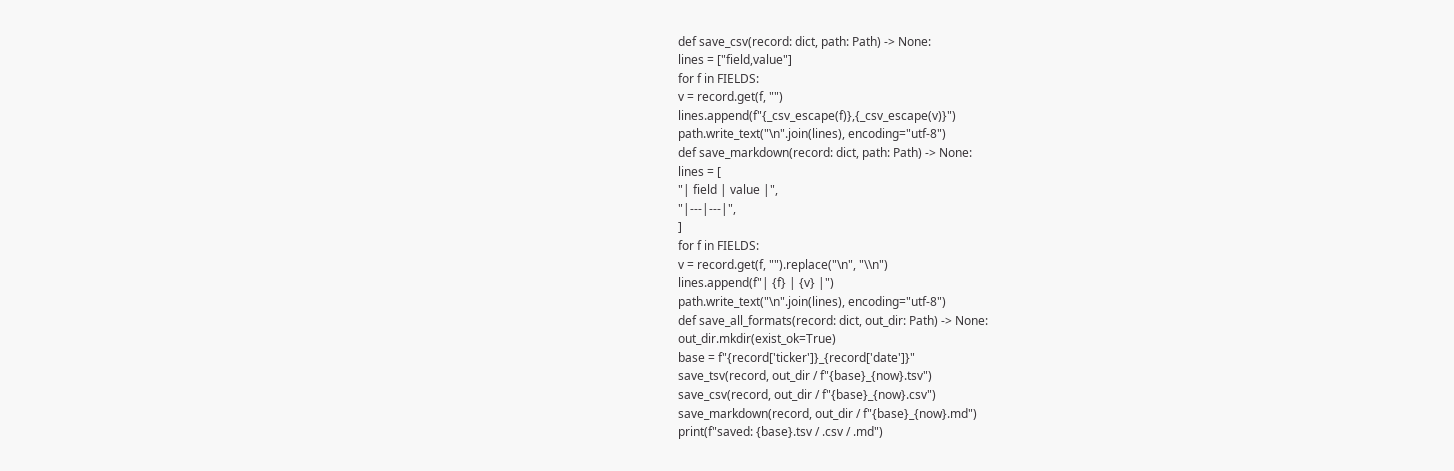def save_csv(record: dict, path: Path) -> None:
lines = ["field,value"]
for f in FIELDS:
v = record.get(f, "")
lines.append(f"{_csv_escape(f)},{_csv_escape(v)}")
path.write_text("\n".join(lines), encoding="utf-8")
def save_markdown(record: dict, path: Path) -> None:
lines = [
"| field | value |",
"|---|---|",
]
for f in FIELDS:
v = record.get(f, "").replace("\n", "\\n")
lines.append(f"| {f} | {v} |")
path.write_text("\n".join(lines), encoding="utf-8")
def save_all_formats(record: dict, out_dir: Path) -> None:
out_dir.mkdir(exist_ok=True)
base = f"{record['ticker']}_{record['date']}"
save_tsv(record, out_dir / f"{base}_{now}.tsv")
save_csv(record, out_dir / f"{base}_{now}.csv")
save_markdown(record, out_dir / f"{base}_{now}.md")
print(f"saved: {base}.tsv / .csv / .md")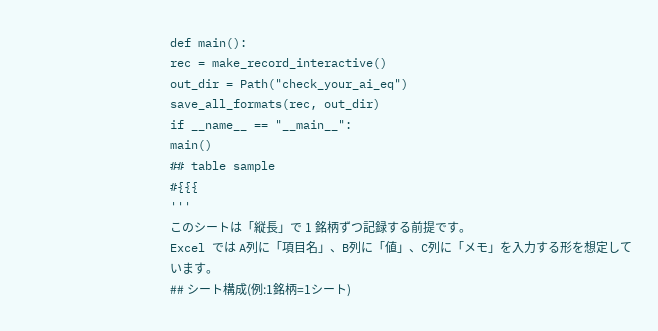def main():
rec = make_record_interactive()
out_dir = Path("check_your_ai_eq")
save_all_formats(rec, out_dir)
if __name__ == "__main__":
main()
## table sample
#{{{
'''
このシートは「縦長」で 1 銘柄ずつ記録する前提です。
Excel では A列に「項目名」、B列に「値」、C列に「メモ」を入力する形を想定しています。
## シート構成(例:1銘柄=1シート)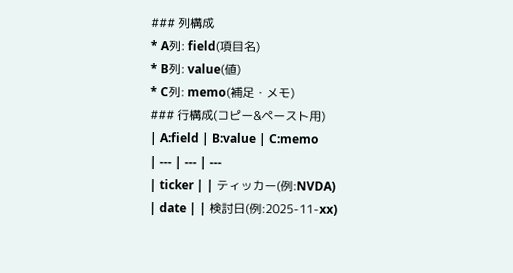### 列構成
* A列: field(項目名)
* B列: value(値)
* C列: memo(補足・メモ)
### 行構成(コピー&ペースト用)
| A:field | B:value | C:memo
| --- | --- | ---
| ticker | | ティッカー(例:NVDA)
| date | | 検討日(例:2025-11-xx)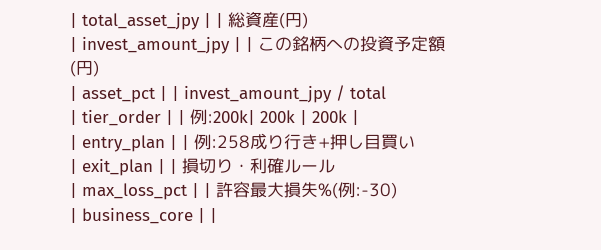| total_asset_jpy | | 総資産(円)
| invest_amount_jpy | | この銘柄への投資予定額(円)
| asset_pct | | invest_amount_jpy / total
| tier_order | | 例:200k| 200k | 200k |
| entry_plan | | 例:258成り行き+押し目買い
| exit_plan | | 損切り・利確ルール
| max_loss_pct | | 許容最大損失%(例:-30)
| business_core | |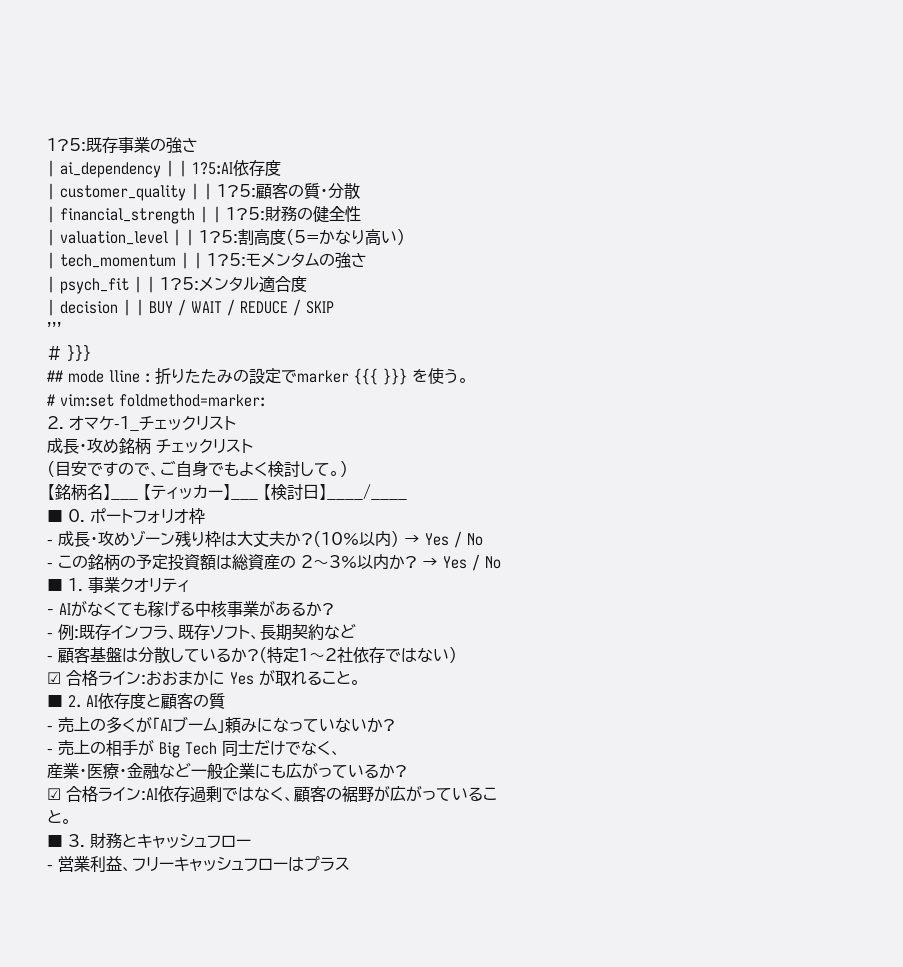1?5:既存事業の強さ
| ai_dependency | | 1?5:AI依存度
| customer_quality | | 1?5:顧客の質・分散
| financial_strength | | 1?5:財務の健全性
| valuation_level | | 1?5:割高度(5=かなり高い)
| tech_momentum | | 1?5:モメンタムの強さ
| psych_fit | | 1?5:メンタル適合度
| decision | | BUY / WAIT / REDUCE / SKIP
'''
# }}}
## mode lline : 折りたたみの設定でmarker {{{ }}} を使う。
# vim:set foldmethod=marker:
2. オマケ-1_チェックリスト
成長・攻め銘柄 チェックリスト
(目安ですので、ご自身でもよく検討して。)
【銘柄名】___ 【ティッカー】___ 【検討日】____/____
■ 0. ポートフォリオ枠
- 成長・攻めゾーン残り枠は大丈夫か?(10%以内) → Yes / No
- この銘柄の予定投資額は総資産の 2〜3%以内か? → Yes / No
■ 1. 事業クオリティ
- AIがなくても稼げる中核事業があるか?
- 例:既存インフラ、既存ソフト、長期契約など
- 顧客基盤は分散しているか?(特定1〜2社依存ではない)
☑ 合格ライン:おおまかに Yes が取れること。
■ 2. AI依存度と顧客の質
- 売上の多くが「AIブーム」頼みになっていないか?
- 売上の相手が Big Tech 同士だけでなく、
産業・医療・金融など一般企業にも広がっているか?
☑ 合格ライン:AI依存過剰ではなく、顧客の裾野が広がっていること。
■ 3. 財務とキャッシュフロー
- 営業利益、フリーキャッシュフローはプラス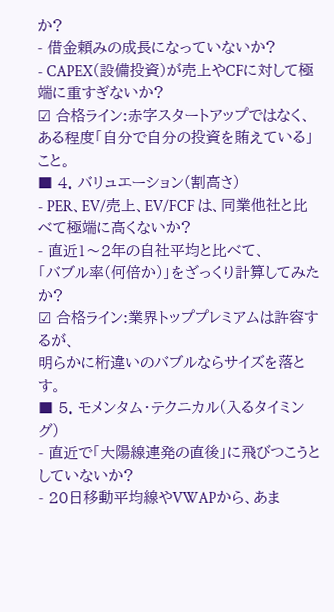か?
- 借金頼みの成長になっていないか?
- CAPEX(設備投資)が売上やCFに対して極端に重すぎないか?
☑ 合格ライン:赤字スタートアップではなく、
ある程度「自分で自分の投資を賄えている」こと。
■ 4. バリュエーション(割高さ)
- PER、EV/売上、EV/FCF は、同業他社と比べて極端に高くないか?
- 直近1〜2年の自社平均と比べて、
「バブル率(何倍か)」をざっくり計算してみたか?
☑ 合格ライン:業界トッププレミアムは許容するが、
明らかに桁違いのバブルならサイズを落とす。
■ 5. モメンタム・テクニカル(入るタイミング)
- 直近で「大陽線連発の直後」に飛びつこうとしていないか?
- 20日移動平均線やVWAPから、あま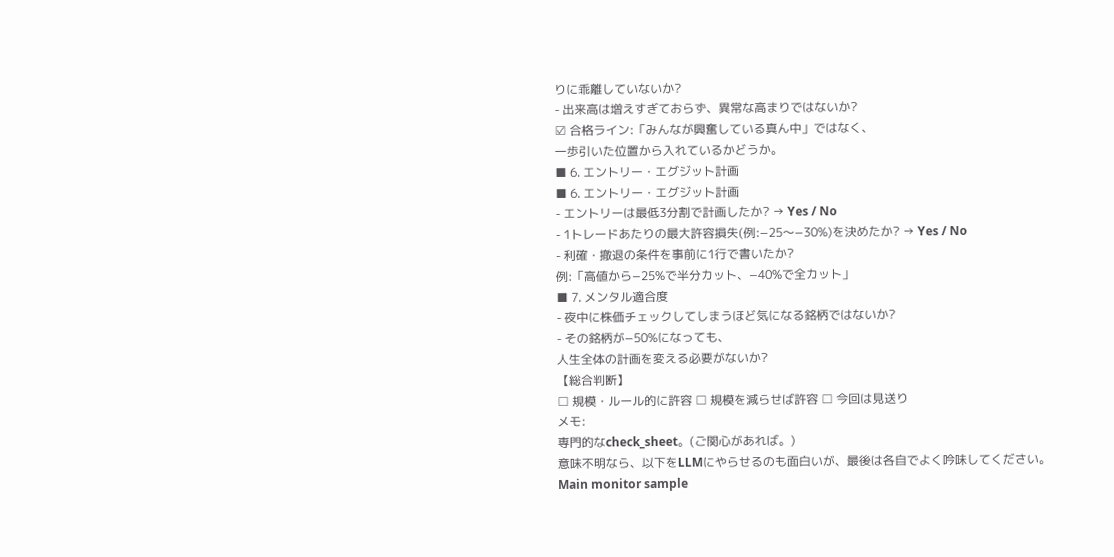りに乖離していないか?
- 出来高は増えすぎておらず、異常な高まりではないか?
☑ 合格ライン:「みんなが興奮している真ん中」ではなく、
一歩引いた位置から入れているかどうか。
■ 6. エントリー・エグジット計画
■ 6. エントリー・エグジット計画
- エントリーは最低3分割で計画したか? → Yes / No
- 1トレードあたりの最大許容損失(例:−25〜−30%)を決めたか? → Yes / No
- 利確・撤退の条件を事前に1行で書いたか?
例:「高値から−25%で半分カット、−40%で全カット」
■ 7. メンタル適合度
- 夜中に株価チェックしてしまうほど気になる銘柄ではないか?
- その銘柄が−50%になっても、
人生全体の計画を変える必要がないか?
【総合判断】
□ 規模・ルール的に許容 □ 規模を減らせば許容 □ 今回は見送り
メモ:
専門的なcheck_sheet。(ご関心があれば。)
意味不明なら、以下をLLMにやらせるのも面白いが、最後は各自でよく吟味してください。
Main monitor sample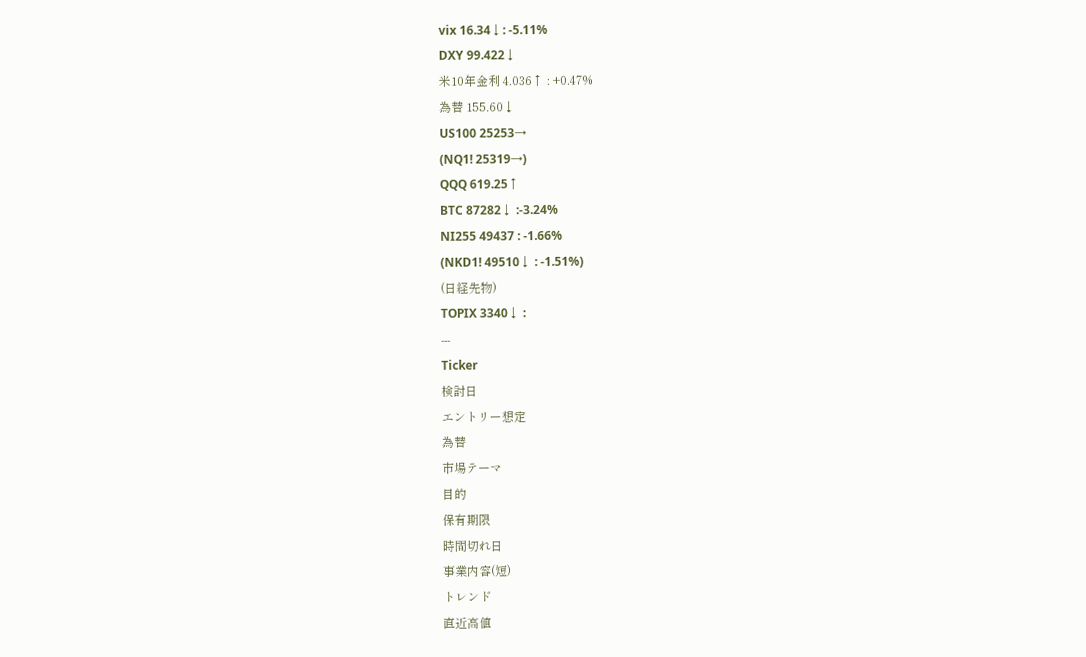vix 16.34↓: -5.11%
DXY 99.422↓
米10年金利 4.036↑ : +0.47%
為替 155.60↓
US100 25253→
(NQ1! 25319→)
QQQ 619.25↑
BTC 87282↓ :-3.24%
NI255 49437 : -1.66%
(NKD1! 49510↓ : -1.51%)
(日経先物)
TOPIX 3340↓ :
---
Ticker
検討日
エントリー想定
為替
市場テーマ
目的
保有期限
時間切れ日
事業内容(短)
トレンド
直近高値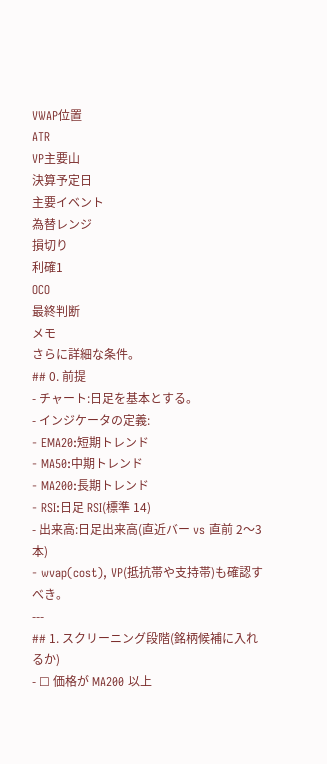VWAP位置
ATR
VP主要山
決算予定日
主要イベント
為替レンジ
損切り
利確1
OCO
最終判断
メモ
さらに詳細な条件。
## 0. 前提
- チャート:日足を基本とする。
- インジケータの定義:
- EMA20:短期トレンド
- MA50:中期トレンド
- MA200:長期トレンド
- RSI:日足 RSI(標準 14)
- 出来高:日足出来高(直近バー vs 直前 2〜3 本)
- wvap(cost), VP(抵抗帯や支持帯)も確認すべき。
---
## 1. スクリーニング段階(銘柄候補に入れるか)
- ☐ 価格が MA200 以上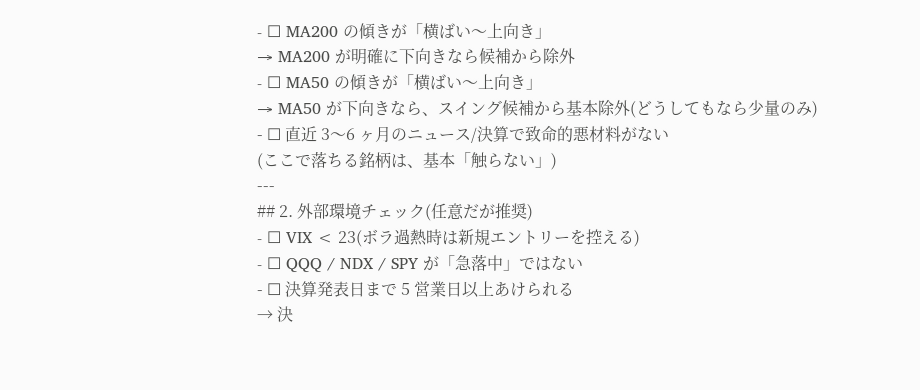- ☐ MA200 の傾きが「横ばい〜上向き」
→ MA200 が明確に下向きなら候補から除外
- ☐ MA50 の傾きが「横ばい〜上向き」
→ MA50 が下向きなら、スイング候補から基本除外(どうしてもなら少量のみ)
- ☐ 直近 3〜6 ヶ月のニュース/決算で致命的悪材料がない
(ここで落ちる銘柄は、基本「触らない」)
---
## 2. 外部環境チェック(任意だが推奨)
- ☐ VIX < 23(ボラ過熱時は新規エントリーを控える)
- ☐ QQQ / NDX / SPY が「急落中」ではない
- ☐ 決算発表日まで 5 営業日以上あけられる
→ 決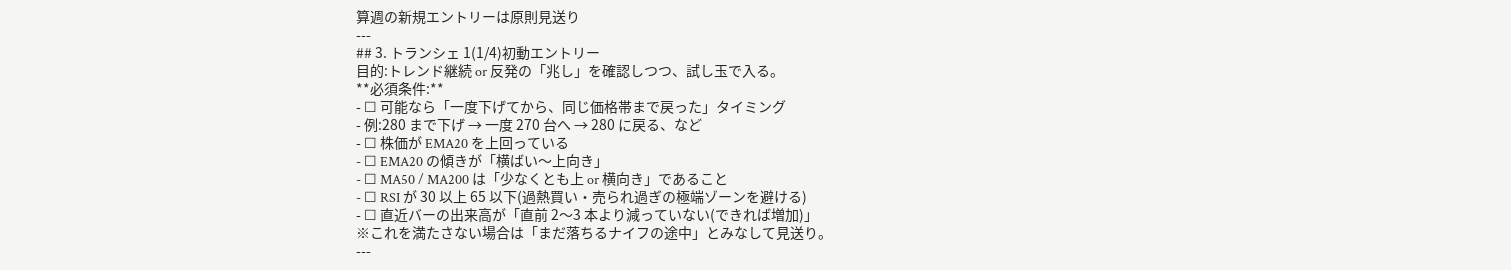算週の新規エントリーは原則見送り
---
## 3. トランシェ 1(1/4)初動エントリー
目的:トレンド継続 or 反発の「兆し」を確認しつつ、試し玉で入る。
**必須条件:**
- ☐ 可能なら「一度下げてから、同じ価格帯まで戻った」タイミング
- 例:280 まで下げ → 一度 270 台へ → 280 に戻る、など
- ☐ 株価が EMA20 を上回っている
- ☐ EMA20 の傾きが「横ばい〜上向き」
- ☐ MA50 / MA200 は「少なくとも上 or 横向き」であること
- ☐ RSI が 30 以上 65 以下(過熱買い・売られ過ぎの極端ゾーンを避ける)
- ☐ 直近バーの出来高が「直前 2〜3 本より減っていない(できれば増加)」
※これを満たさない場合は「まだ落ちるナイフの途中」とみなして見送り。
---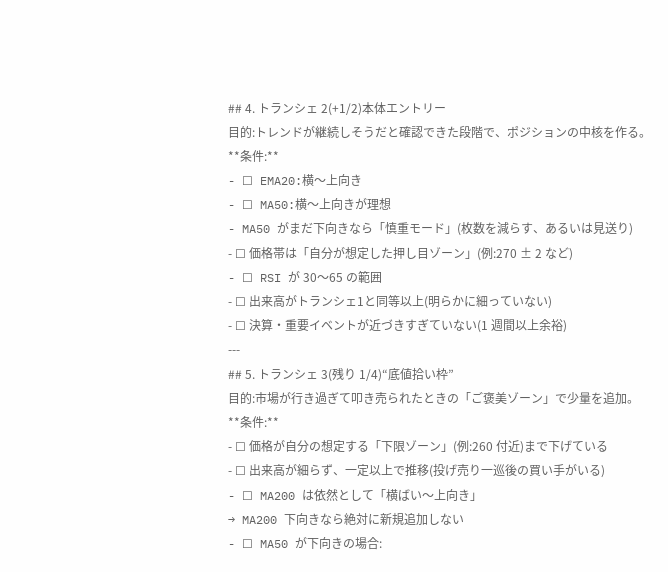## 4. トランシェ 2(+1/2)本体エントリー
目的:トレンドが継続しそうだと確認できた段階で、ポジションの中核を作る。
**条件:**
- ☐ EMA20:横〜上向き
- ☐ MA50:横〜上向きが理想
- MA50 がまだ下向きなら「慎重モード」(枚数を減らす、あるいは見送り)
- ☐ 価格帯は「自分が想定した押し目ゾーン」(例:270 ± 2 など)
- ☐ RSI が 30〜65 の範囲
- ☐ 出来高がトランシェ1と同等以上(明らかに細っていない)
- ☐ 決算・重要イベントが近づきすぎていない(1 週間以上余裕)
---
## 5. トランシェ 3(残り 1/4)“底値拾い枠”
目的:市場が行き過ぎて叩き売られたときの「ご褒美ゾーン」で少量を追加。
**条件:**
- ☐ 価格が自分の想定する「下限ゾーン」(例:260 付近)まで下げている
- ☐ 出来高が細らず、一定以上で推移(投げ売り一巡後の買い手がいる)
- ☐ MA200 は依然として「横ばい〜上向き」
→ MA200 下向きなら絶対に新規追加しない
- ☐ MA50 が下向きの場合: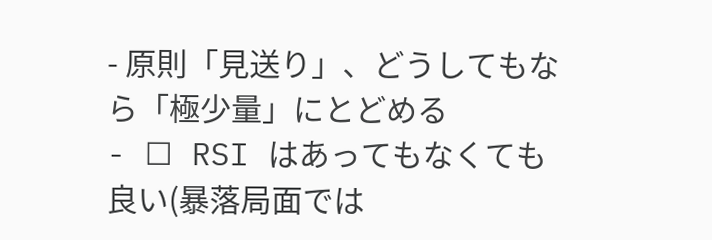- 原則「見送り」、どうしてもなら「極少量」にとどめる
- ☐ RSI はあってもなくても良い(暴落局面では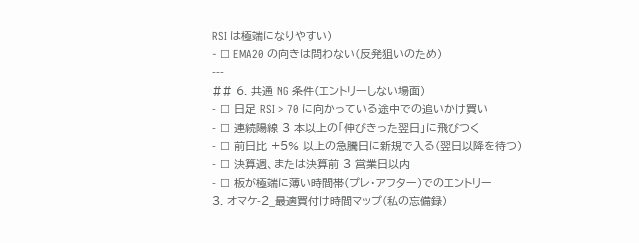RSI は極端になりやすい)
- ☐ EMA20 の向きは問わない(反発狙いのため)
---
## 6. 共通 NG 条件(エントリーしない場面)
- ☐ 日足 RSI > 70 に向かっている途中での追いかけ買い
- ☐ 連続陽線 3 本以上の「伸びきった翌日」に飛びつく
- ☐ 前日比 +5% 以上の急騰日に新規で入る(翌日以降を待つ)
- ☐ 決算週、または決算前 3 営業日以内
- ☐ 板が極端に薄い時間帯(プレ・アフター)でのエントリー
3. オマケ-2_最適買付け時間マップ(私の忘備録)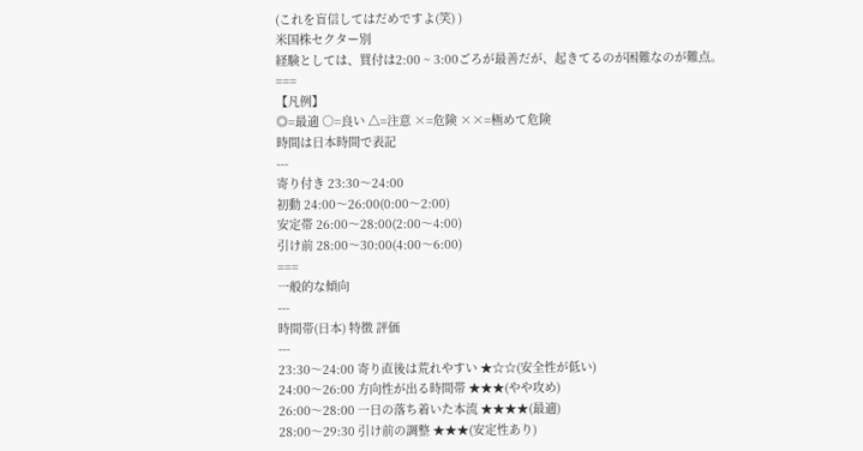(これを盲信してはだめですよ(笑) )
米国株セクター別
経験としては、買付は2:00 ~ 3:00ごろが最善だが、起きてるのが困難なのが難点。
===
【凡例】
◎=最適 ○=良い △=注意 ×=危険 ××=極めて危険
時間は日本時間で表記
---
寄り付き 23:30〜24:00
初動 24:00〜26:00(0:00〜2:00)
安定帯 26:00〜28:00(2:00〜4:00)
引け前 28:00〜30:00(4:00〜6:00)
===
一般的な傾向
---
時間帯(日本) 特徴 評価
---
23:30〜24:00 寄り直後は荒れやすい ★☆☆(安全性が低い)
24:00〜26:00 方向性が出る時間帯 ★★★(やや攻め)
26:00〜28:00 一日の落ち着いた本流 ★★★★(最適)
28:00〜29:30 引け前の調整 ★★★(安定性あり)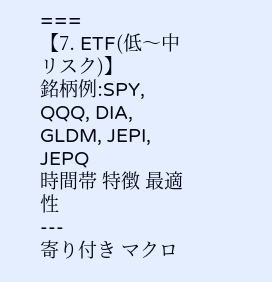===
【7. ETF(低〜中リスク)】
銘柄例:SPY, QQQ, DIA, GLDM, JEPI, JEPQ
時間帯 特徴 最適性
---
寄り付き マクロ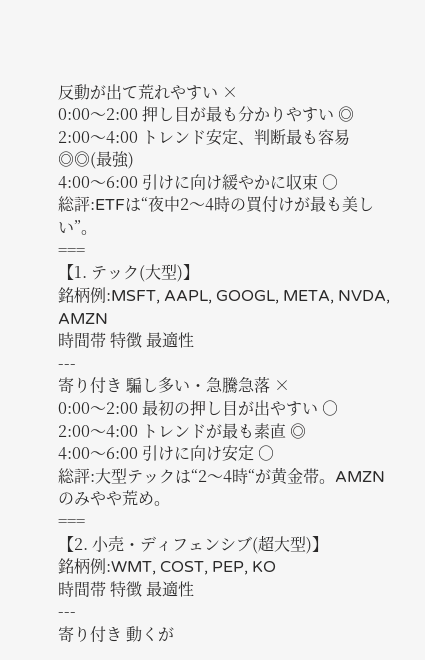反動が出て荒れやすい ×
0:00〜2:00 押し目が最も分かりやすい ◎
2:00〜4:00 トレンド安定、判断最も容易 ◎◎(最強)
4:00〜6:00 引けに向け緩やかに収束 ○
総評:ETFは“夜中2〜4時の買付けが最も美しい”。
===
【1. テック(大型)】
銘柄例:MSFT, AAPL, GOOGL, META, NVDA, AMZN
時間帯 特徴 最適性
---
寄り付き 騙し多い・急騰急落 ×
0:00〜2:00 最初の押し目が出やすい ○
2:00〜4:00 トレンドが最も素直 ◎
4:00〜6:00 引けに向け安定 ○
総評:大型テックは“2〜4時“が黄金帯。AMZNのみやや荒め。
===
【2. 小売・ディフェンシブ(超大型)】
銘柄例:WMT, COST, PEP, KO
時間帯 特徴 最適性
---
寄り付き 動くが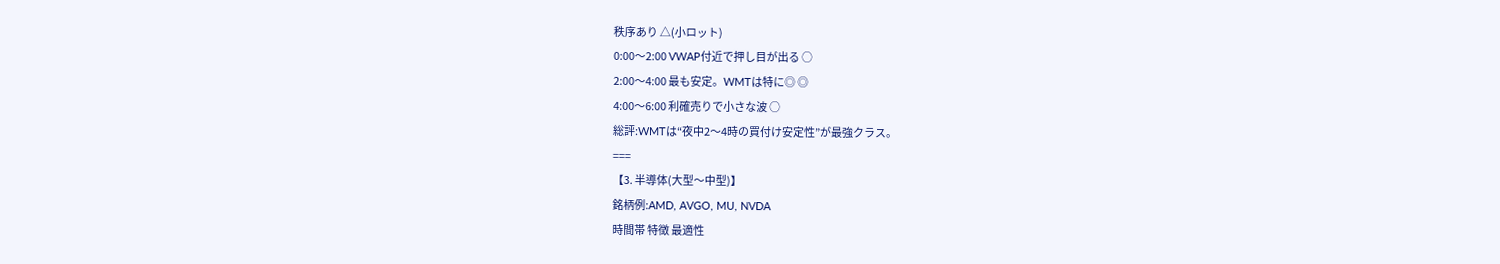秩序あり △(小ロット)
0:00〜2:00 VWAP付近で押し目が出る ○
2:00〜4:00 最も安定。WMTは特に◎ ◎
4:00〜6:00 利確売りで小さな波 ○
総評:WMTは“夜中2〜4時の買付け安定性”が最強クラス。
===
【3. 半導体(大型〜中型)】
銘柄例:AMD, AVGO, MU, NVDA
時間帯 特徴 最適性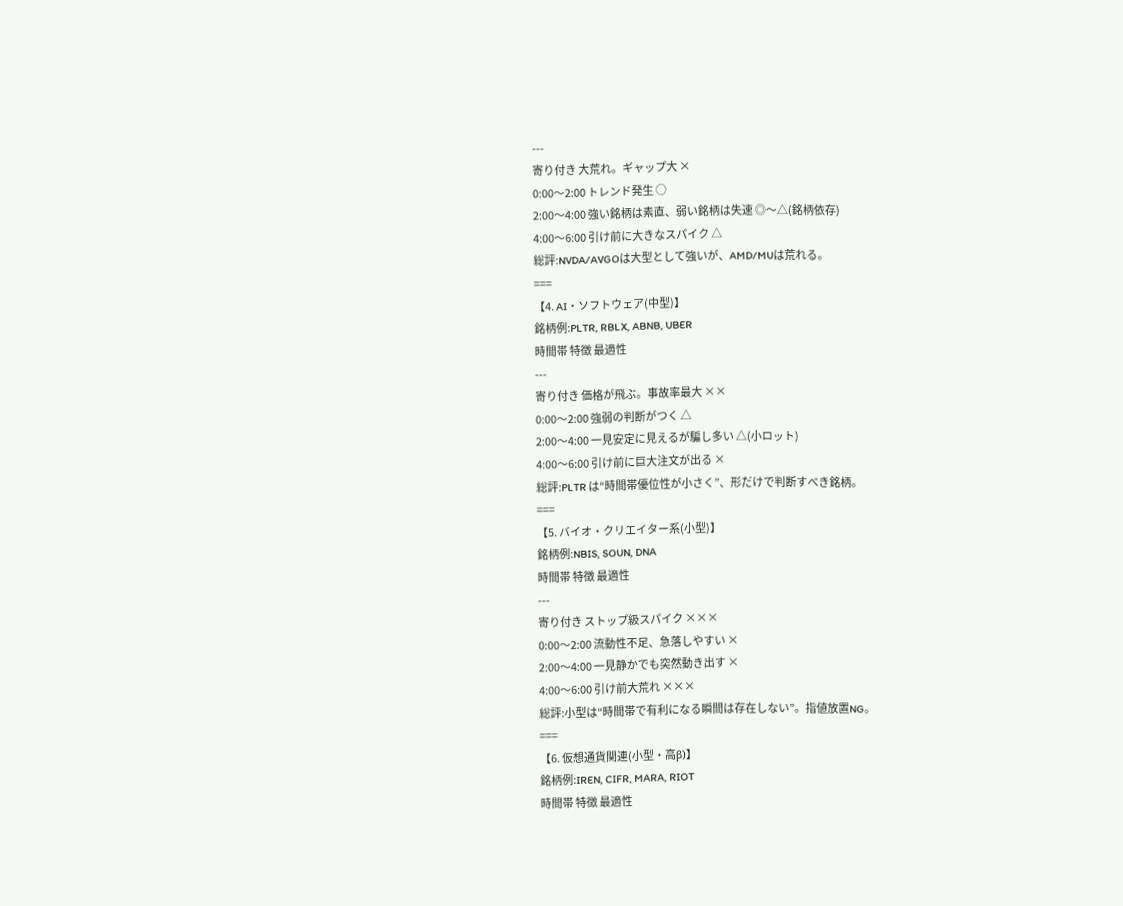---
寄り付き 大荒れ。ギャップ大 ×
0:00〜2:00 トレンド発生 ○
2:00〜4:00 強い銘柄は素直、弱い銘柄は失速 ◎〜△(銘柄依存)
4:00〜6:00 引け前に大きなスパイク △
総評:NVDA/AVGOは大型として強いが、AMD/MUは荒れる。
===
【4. AI・ソフトウェア(中型)】
銘柄例:PLTR, RBLX, ABNB, UBER
時間帯 特徴 最適性
---
寄り付き 価格が飛ぶ。事故率最大 ××
0:00〜2:00 強弱の判断がつく △
2:00〜4:00 一見安定に見えるが騙し多い △(小ロット)
4:00〜6:00 引け前に巨大注文が出る ×
総評:PLTR は“時間帯優位性が小さく”、形だけで判断すべき銘柄。
===
【5. バイオ・クリエイター系(小型)】
銘柄例:NBIS, SOUN, DNA
時間帯 特徴 最適性
---
寄り付き ストップ級スパイク ×××
0:00〜2:00 流動性不足、急落しやすい ×
2:00〜4:00 一見静かでも突然動き出す ×
4:00〜6:00 引け前大荒れ ×××
総評:小型は“時間帯で有利になる瞬間は存在しない”。指値放置NG。
===
【6. 仮想通貨関連(小型・高β)】
銘柄例:IREN, CIFR, MARA, RIOT
時間帯 特徴 最適性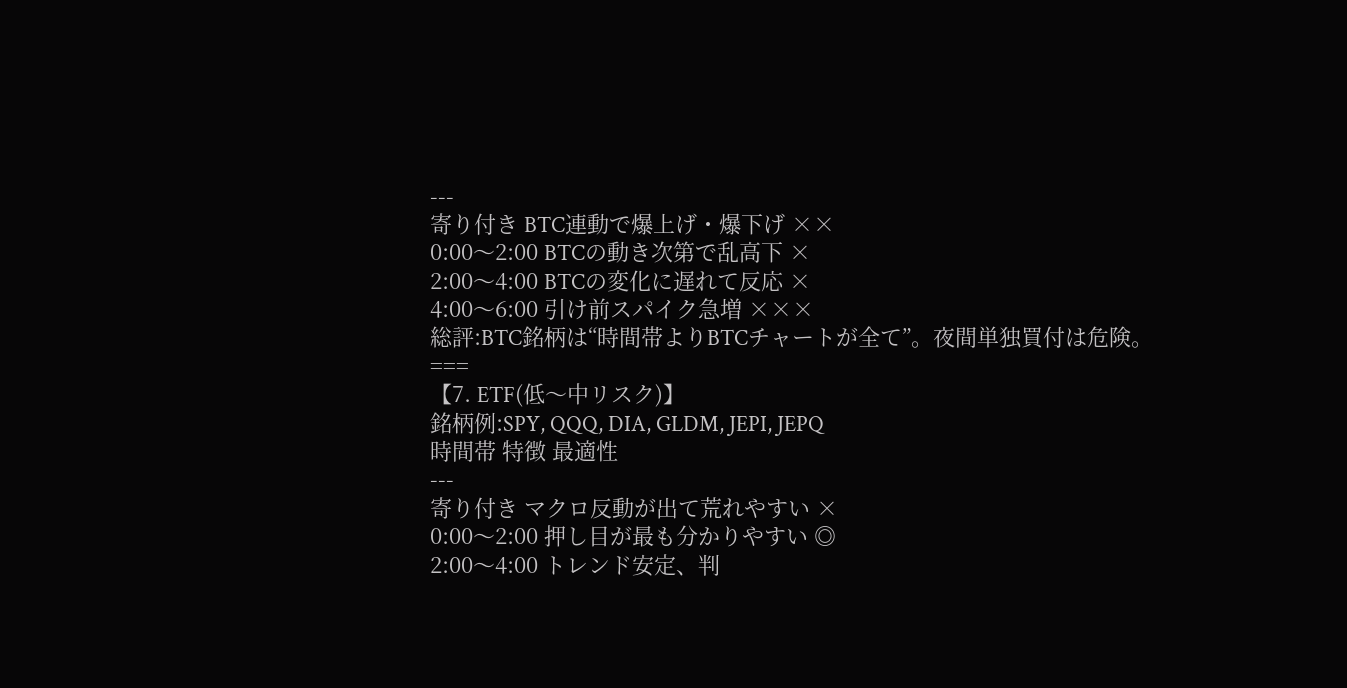---
寄り付き BTC連動で爆上げ・爆下げ ××
0:00〜2:00 BTCの動き次第で乱高下 ×
2:00〜4:00 BTCの変化に遅れて反応 ×
4:00〜6:00 引け前スパイク急増 ×××
総評:BTC銘柄は“時間帯よりBTCチャートが全て”。夜間単独買付は危険。
===
【7. ETF(低〜中リスク)】
銘柄例:SPY, QQQ, DIA, GLDM, JEPI, JEPQ
時間帯 特徴 最適性
---
寄り付き マクロ反動が出て荒れやすい ×
0:00〜2:00 押し目が最も分かりやすい ◎
2:00〜4:00 トレンド安定、判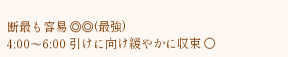断最も容易 ◎◎(最強)
4:00〜6:00 引けに向け緩やかに収束 ○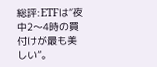総評:ETFは“夜中2〜4時の買付けが最も美しい”。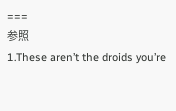===
参照
1.These aren’t the droids you’re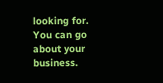looking for. You can go about your business.